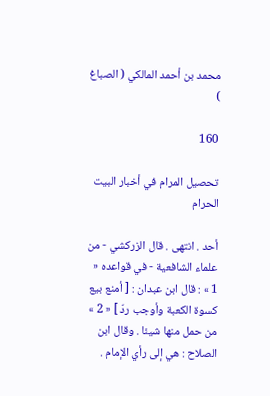محمد بن أحمد المالكي ( الصباغ )

160

تحصيل المرام في أخبار البيت الحرام

أحد . انتهى . قال الزركشي - من علماء الشافعية - في قواعده « 1 » : قال ابن عبدان : [ أمنع بيع كسوة الكعبة وأوجب ردّ ] « 2 » من حمل منها شيئا . وقال ابن الصلاح : هي إلى رأي الإمام .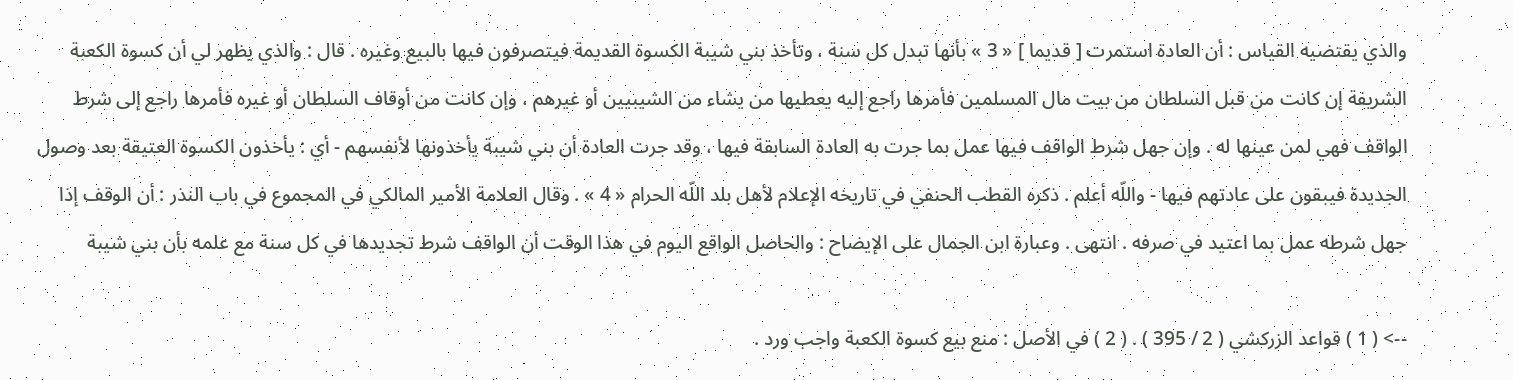والذي يقتضيه القياس : أن العادة استمرت [ قديما ] « 3 » بأنها تبدل كل سنة ، وتأخذ بني شيبة الكسوة القديمة فيتصرفون فيها بالبيع وغيره . قال : والذي يظهر لي أن كسوة الكعبة الشريفة إن كانت من قبل السلطان من بيت مال المسلمين فأمرها راجع إليه يعطيها من يشاء من الشيبيين أو غيرهم ، وإن كانت من أوقاف السلطان أو غيره فأمرها راجع إلى شرط الواقف فهي لمن عينها له . وإن جهل شرط الواقف فيها عمل بما جرت به العادة السابقة فيها ، وقد جرت العادة أن بني شيبة يأخذونها لأنفسهم - أي : يأخذون الكسوة العتيقة بعد وصول الجديدة فيبقون على عادتهم فيها - واللّه أعلم . ذكره القطب الحنفي في تاريخه الإعلام لأهل بلد اللّه الحرام « 4 » . وقال العلامة الأمير المالكي في المجموع في باب النذر : أن الوقف إذا جهل شرطه عمل بما اعتيد في صرفه . انتهى . وعبارة ابن الجمال على الإيضاح : والحاصل الواقع اليوم في هذا الوقت أن الواقف شرط تجديدها في كل سنة مع علمه بأن بني شيبة

--> ( 1 ) قواعد الزركشي ( 2 / 395 ) . ( 2 ) في الأصل : منع بيع كسوة الكعبة واجب ورد .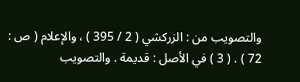والتصويب من : الزركشي ( 2 / 395 ) ، والإعلام ( ص : 72 ) . ( 3 ) في الأصل : قديمة . والتصويب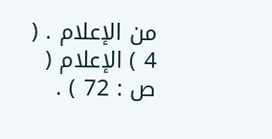من الإعلام . ( 4 ) الإعلام ( ص : 72 ) .